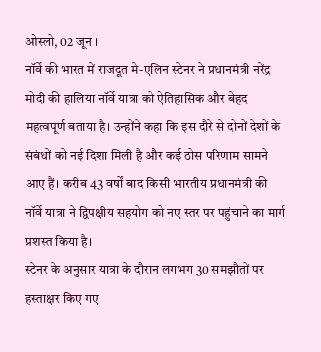ओस्लो, 02 जून ।
नॉर्वे की भारत में राजदूत मे-एलिन स्टेनर ने प्रधानमंत्री नरेंद्र मोदी की हालिया नॉर्वे यात्रा को ऐतिहासिक और बेहद महत्वपूर्ण बताया है। उन्होंने कहा कि इस दौरे से दोनों देशों के संबंधों को नई दिशा मिली है और कई ठोस परिणाम सामने आए हैं। करीब 43 वर्षों बाद किसी भारतीय प्रधानमंत्री की नॉर्वे यात्रा ने द्विपक्षीय सहयोग को नए स्तर पर पहुंचाने का मार्ग प्रशस्त किया है।
स्टेनर के अनुसार यात्रा के दौरान लगभग 30 समझौतों पर हस्ताक्षर किए गए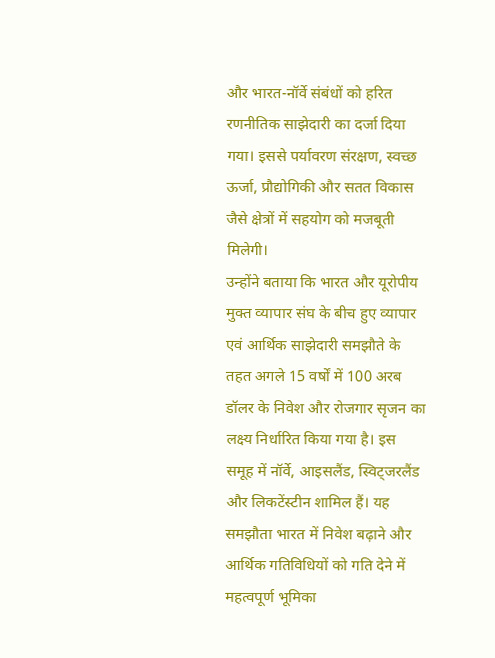और भारत-नॉर्वे संबंधों को हरित रणनीतिक साझेदारी का दर्जा दिया गया। इससे पर्यावरण संरक्षण, स्वच्छ ऊर्जा, प्रौद्योगिकी और सतत विकास जैसे क्षेत्रों में सहयोग को मजबूती मिलेगी।
उन्होंने बताया कि भारत और यूरोपीय मुक्त व्यापार संघ के बीच हुए व्यापार एवं आर्थिक साझेदारी समझौते के तहत अगले 15 वर्षों में 100 अरब डॉलर के निवेश और रोजगार सृजन का लक्ष्य निर्धारित किया गया है। इस समूह में नॉर्वे, आइसलैंड, स्विट्जरलैंड और लिकटेंस्टीन शामिल हैं। यह समझौता भारत में निवेश बढ़ाने और आर्थिक गतिविधियों को गति देने में महत्वपूर्ण भूमिका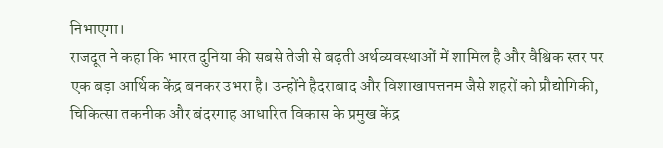निभाएगा।
राजदूत ने कहा कि भारत दुनिया की सबसे तेजी से बढ़ती अर्थव्यवस्थाओं में शामिल है और वैश्विक स्तर पर एक बड़ा आर्थिक केंद्र बनकर उभरा है। उन्होंने हैदराबाद और विशाखापत्तनम जैसे शहरों को प्रौद्योगिकी, चिकित्सा तकनीक और बंदरगाह आधारित विकास के प्रमुख केंद्र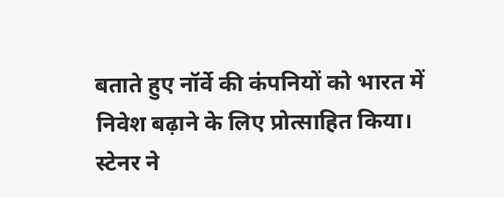बताते हुए नॉर्वे की कंपनियों को भारत में निवेश बढ़ाने के लिए प्रोत्साहित किया।
स्टेनर ने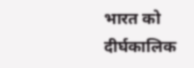भारत को दीर्घकालिक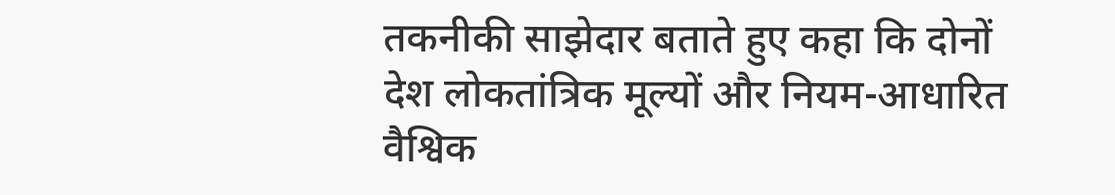तकनीकी साझेदार बताते हुए कहा कि दोनों देश लोकतांत्रिक मूल्यों और नियम-आधारित वैश्विक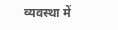व्यवस्था में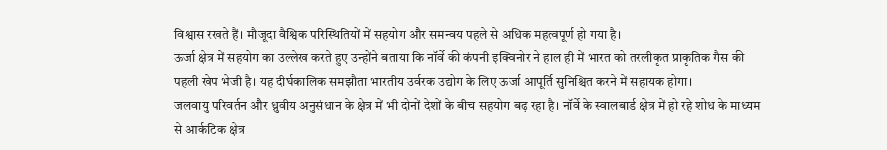विश्वास रखते हैं। मौजूदा वैश्विक परिस्थितियों में सहयोग और समन्वय पहले से अधिक महत्वपूर्ण हो गया है।
ऊर्जा क्षेत्र में सहयोग का उल्लेख करते हुए उन्होंने बताया कि नॉर्वे की कंपनी इक्विनोर ने हाल ही में भारत को तरलीकृत प्राकृतिक गैस की पहली खेप भेजी है। यह दीर्घकालिक समझौता भारतीय उर्वरक उद्योग के लिए ऊर्जा आपूर्ति सुनिश्चित करने में सहायक होगा।
जलवायु परिवर्तन और ध्रुवीय अनुसंधान के क्षेत्र में भी दोनों देशों के बीच सहयोग बढ़ रहा है। नॉर्वे के स्वालबार्ड क्षेत्र में हो रहे शोध के माध्यम से आर्कटिक क्षेत्र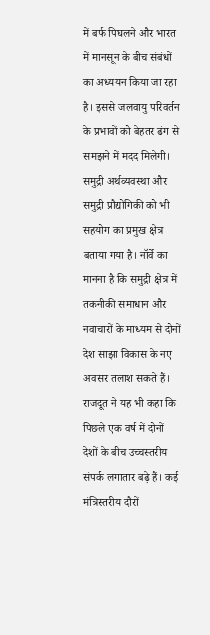में बर्फ पिघलने और भारत में मानसून के बीच संबंधों का अध्ययन किया जा रहा है। इससे जलवायु परिवर्तन के प्रभावों को बेहतर ढंग से समझने में मदद मिलेगी।
समुद्री अर्थव्यवस्था और समुद्री प्रौद्योगिकी को भी सहयोग का प्रमुख क्षेत्र बताया गया है। नॉर्वे का मानना है कि समुद्री क्षेत्र में तकनीकी समाधान और नवाचारों के माध्यम से दोनों देश साझा विकास के नए अवसर तलाश सकते हैं।
राजदूत ने यह भी कहा कि पिछले एक वर्ष में दोनों देशों के बीच उच्चस्तरीय संपर्क लगातार बढ़े हैं। कई मंत्रिस्तरीय दौरों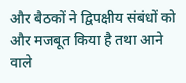और बैठकों ने द्विपक्षीय संबंधों को और मजबूत किया है तथा आने वाले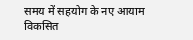समय में सहयोग के नए आयाम विकसित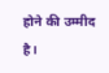होने की उम्मीद है।